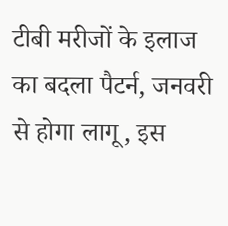टीबी मरीजों के इलाज का बदला पैटर्न, जनवरी से होगा लागू, इस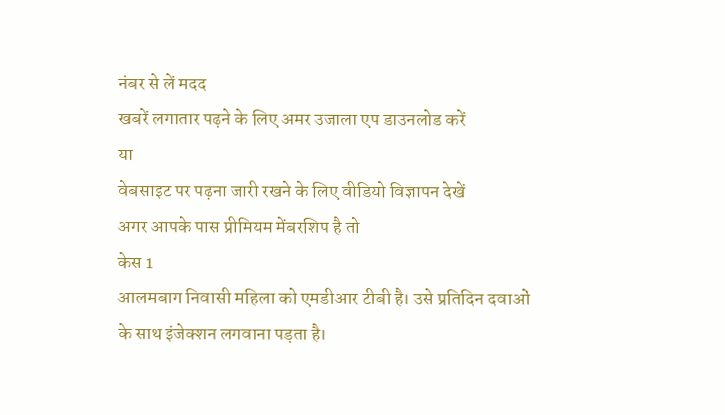नंबर से लें मदद
खबरें लगातार पढ़ने के लिए अमर उजाला एप डाउनलोड करें
या
वेबसाइट पर पढ़ना जारी रखने के लिए वीडियो विज्ञापन देखें
अगर आपके पास प्रीमियम मेंबरशिप है तो
केस 1
आलमबाग निवासी महिला को एमडीआर टीबी है। उसे प्रतिदिन दवाओं के साथ इंजेक्शन लगवाना पड़ता है।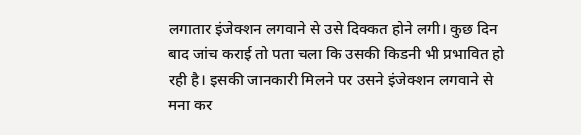लगातार इंजेक्शन लगवाने से उसे दिक्कत होने लगी। कुछ दिन बाद जांच कराई तो पता चला कि उसकी किडनी भी प्रभावित हो रही है। इसकी जानकारी मिलने पर उसने इंजेक्शन लगवाने से मना कर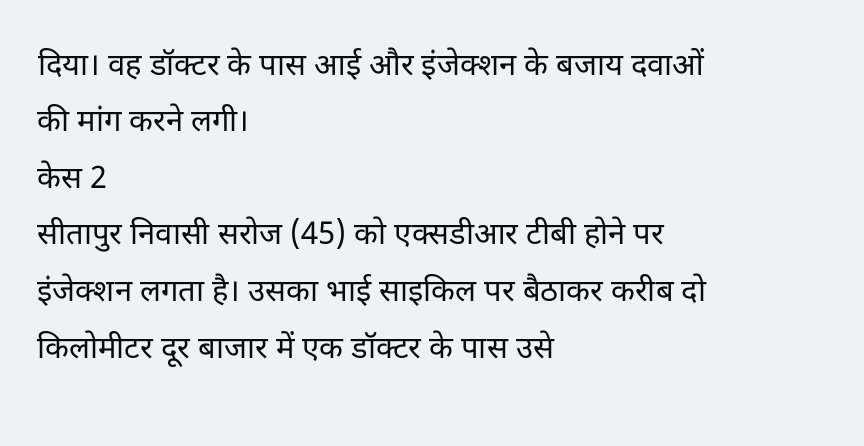दिया। वह डॉक्टर के पास आई और इंजेक्शन के बजाय दवाओं की मांग करने लगी।
केस 2
सीतापुर निवासी सरोज (45) को एक्सडीआर टीबी होने पर इंजेक्शन लगता है। उसका भाई साइकिल पर बैठाकर करीब दो किलोमीटर दूर बाजार में एक डॉक्टर के पास उसे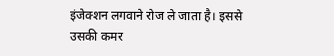इंजेक्शन लगवाने रोज ले जाता है। इससे उसकी कमर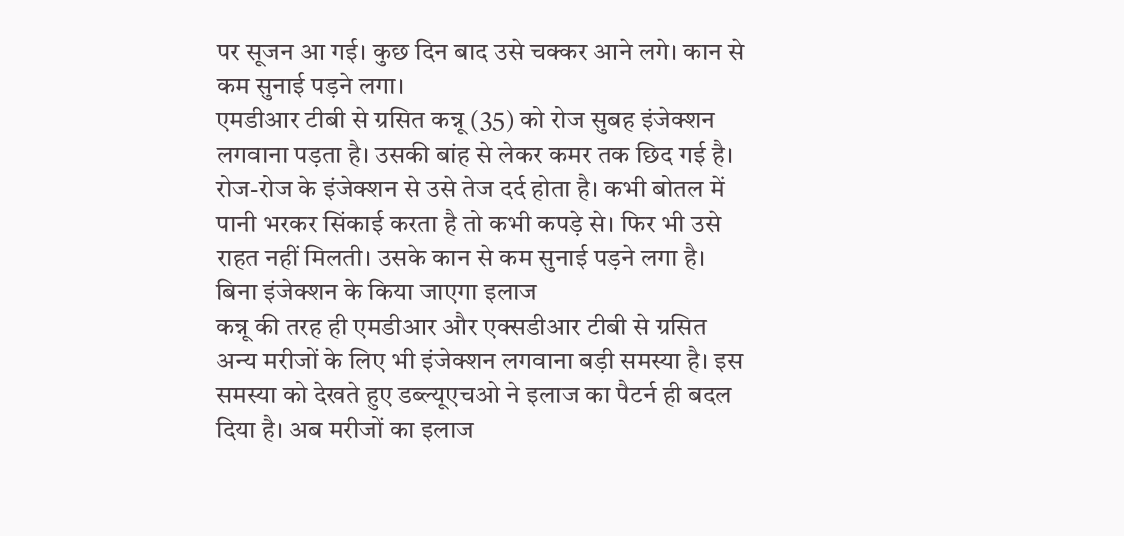पर सूजन आ गई। कुछ दिन बाद उसे चक्कर आने लगे। कान से कम सुनाई पड़ने लगा।
एमडीआर टीबी से ग्रसित कन्नू (35) को रोज सुबह इंजेक्शन लगवाना पड़ता है। उसकी बांह से लेकर कमर तक छिद गई है। रोज-रोज के इंजेक्शन से उसे तेज दर्द होता है। कभी बोतल में पानी भरकर सिंकाई करता है तो कभी कपड़े से। फिर भी उसे राहत नहीं मिलती। उसके कान से कम सुनाई पड़ने लगा है।
बिना इंजेक्शन के किया जाएगा इलाज
कन्नू की तरह ही एमडीआर और एक्सडीआर टीबी से ग्रसित अन्य मरीजों के लिए भी इंजेक्शन लगवाना बड़ी समस्या है। इस समस्या को देखते हुए डब्ल्यूएचओ ने इलाज का पैटर्न ही बदल दिया है। अब मरीजों का इलाज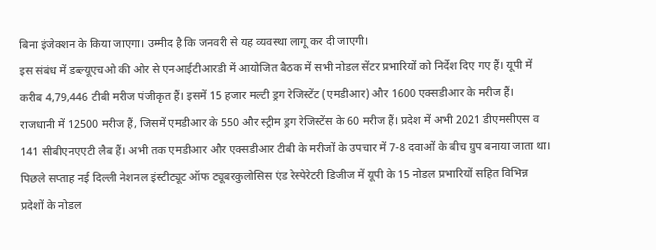बिना इंजेक्शन के किया जाएगा। उम्मीद है कि जनवरी से यह व्यवस्था लागू कर दी जाएगी।
इस संबंध में डब्ल्यूएचओ की ओर से एनआईटीआरडी में आयोजित बैठक में सभी नोडल सेंटर प्रभारियों को निर्देश दिए गए हैं। यूपी में करीब 4,79,446 टीबी मरीज पंजीकृत हैं। इसमें 15 हजार मल्टी ड्रग रेजिस्टेंट (एमडीआर) और 1600 एक्सडीआर के मरीज हैं।
राजधानी में 12500 मरीज हैं, जिसमें एमडीआर के 550 और स्ट्रीम ड्रग रेजिस्टेंस के 60 मरीज हैं। प्रदेश में अभी 2021 डीएमसीएस व 141 सीबीएनएएटी लैब हैं। अभी तक एमडीआर और एक्सडीआर टीबी के मरीजों के उपचार में 7-8 दवाओं के बीच ग्रुप बनाया जाता था।
पिछले सप्ताह नई दिल्ली नेशनल इंस्टीट्यूट ऑफ ट्यूबरकुलोसिस एंड रेस्पेरेटरी डिजीज में यूपी के 15 नोडल प्रभारियों सहित विभिन्न प्रदेशों के नोडल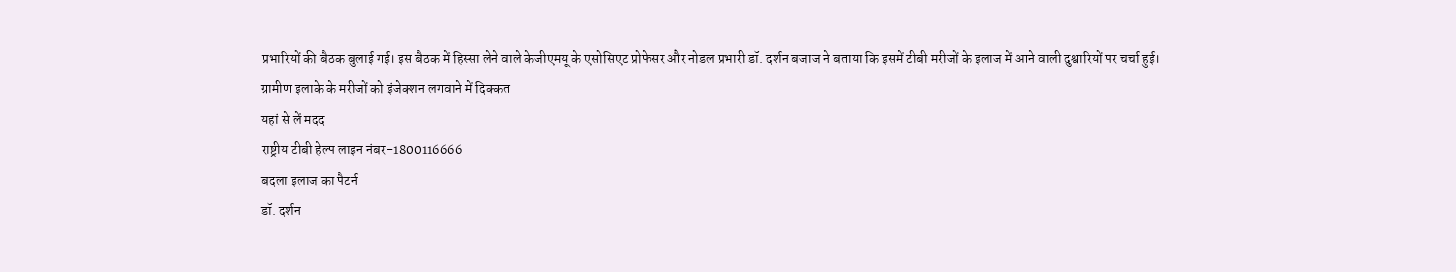प्रभारियों की बैठक बुलाई गई। इस बैठक में हिस्सा लेने वाले केजीएमयू के एसोसिएट प्रोफेसर और नोडल प्रभारी डॉ. दर्शन बजाज ने बताया कि इसमें टीबी मरीजों के इलाज में आने वाली दुश्वारियों पर चर्चा हुई।
ग्रामीण इलाके के मरीजों को इंजेक्शन लगवाने में दिक्कत
यहां से लें मदद
राष्ट्रीय टीबी हेल्प लाइन नंबर-1800116666
बदला इलाज का पैटर्न
डॉ. दर्शन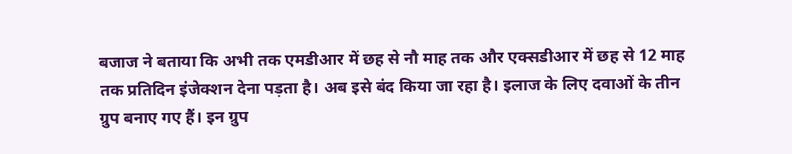बजाज ने बताया कि अभी तक एमडीआर में छह से नौ माह तक और एक्सडीआर में छह से 12 माह तक प्रतिदिन इंजेक्शन देना पड़ता है। अब इसे बंद किया जा रहा है। इलाज के लिए दवाओं के तीन ग्रुप बनाए गए हैं। इन ग्रुप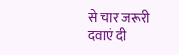से चार जरूरी दवाएं दी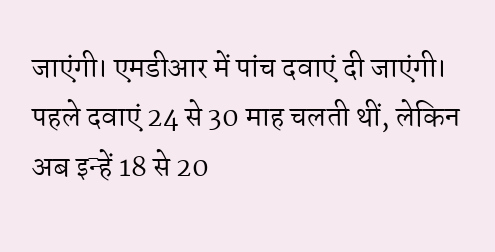जाएंगी। एमडीआर में पांच दवाएं दी जाएंगी। पहले दवाएं 24 से 30 माह चलती थीं, लेकिन अब इन्हें 18 से 20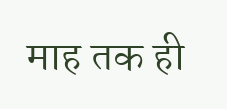माह तक ही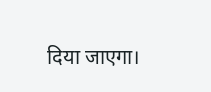दिया जाएगा।